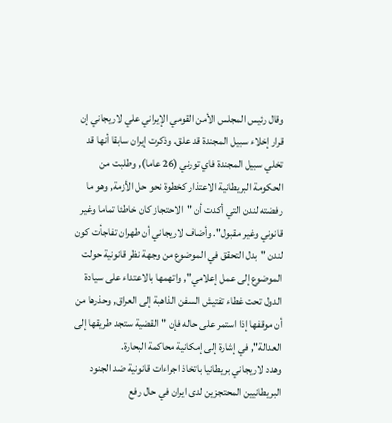وقال رئيس المجلس الأمن القومي الإيراني علي لاريجاني إن قرار إخلاء سبيل المجندة قد علق. وذكرت إيران سابقا أنها قد تخلي سبيل المجندة فاي تورني (26 عاما), وطلبت من الحكومة البريطانية الاعتذار كخطوة نحو حل الأزمة, وهو ما رفضته لندن التي أكدت أن "الاحتجاز كان خاطئا تماما وغير قانوني وغير مقبول". وأضاف لاريجاني أن طهران تفاجأت كون لندن "بدل التحقق في الموضوع من وجهة نظر قانونية حولت الموضوع إلى عمل إعلامي", واتهمها بالاعتداء على سيادة الدول تحت غطاء تفتيش السفن الذاهبة إلى العراق, وحذرها من أن موقفها إذا استمر على حاله فإن "القضية ستجد طريقها إلى العدالة", في إشارة إلى إمكانية محاكمة البحارة.
وهدد لاريجاني بريطانيا باتخاذ اجراءات قانونية ضد الجنود البريطانيين المحتجزين لدى ايران في حال رفع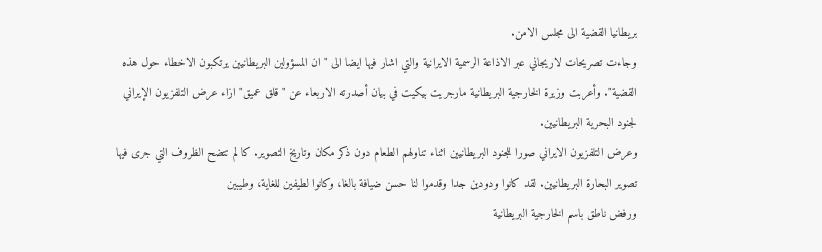بريطانيا القضية الى مجلس الامن.
وجاءت تصريحات لاريجاني عبر الاذاعة الرسمية الايرانية والتي اشار فيها ايضا الى "ان المسؤولين البريطانيين يرتكبون الاخطاء حول هذه القضية". وأعربت وزيرة الخارجية البريطانية مارجريت بيكيت في بيان أصدرته الاربعاء عن "قلق عميق" ازاء عرض التلفزيون الإيراني لجنود البحرية البريطانيين.
وعرض التلفزيون الايراني صورا للجنود البريطانيين اثناء تناولهم الطعام دون ذكر مكان وتاريخ التصوير. كا لم تتضح الظروف التي جرى فيها تصوير البحارة البريطانيين. لقد كانوا ودودين جدا وقدموا لنا حسن ضيافة بالغا، وكانوا لطيفين للغاية، وطيبين
ورفض ناطق باسم الخارجية البريطانية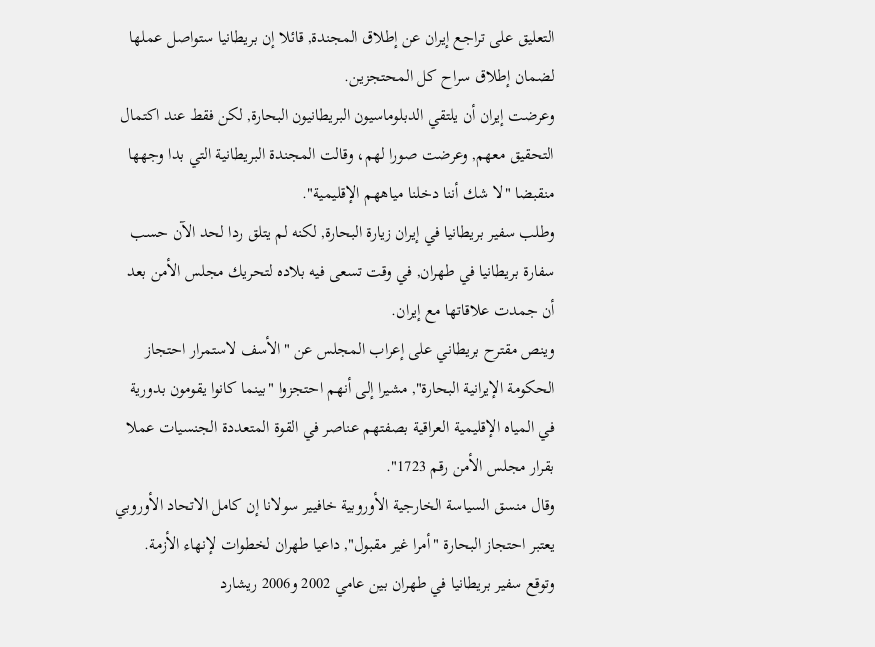التعليق على تراجع إيران عن إطلاق المجندة, قائلا إن بريطانيا ستواصل عملها لضمان إطلاق سراح كل المحتجزين.
وعرضت إيران أن يلتقي الدبلوماسيون البريطانيون البحارة, لكن فقط عند اكتمال التحقيق معهم, وعرضت صورا لهم، وقالت المجندة البريطانية التي بدا وجهها منقبضا "لا شك أننا دخلنا مياههم الإقليمية".
وطلب سفير بريطانيا في إيران زيارة البحارة, لكنه لم يتلق ردا لحد الآن حسب سفارة بريطانيا في طهران, في وقت تسعى فيه بلاده لتحريك مجلس الأمن بعد أن جمدت علاقاتها مع إيران.
وينص مقترح بريطاني على إعراب المجلس عن "الأسف لاستمرار احتجاز الحكومة الإيرانية البحارة", مشيرا إلى أنهم احتجزوا "بينما كانوا يقومون بدورية في المياه الإقليمية العراقية بصفتهم عناصر في القوة المتعددة الجنسيات عملا بقرار مجلس الأمن رقم 1723".
وقال منسق السياسة الخارجية الأوروبية خافيير سولانا إن كامل الاتحاد الأوروبي يعتبر احتجاز البحارة "أمرا غير مقبول", داعيا طهران لخطوات لإنهاء الأزمة.
وتوقع سفير بريطانيا في طهران بين عامي 2002 و2006 ريشارد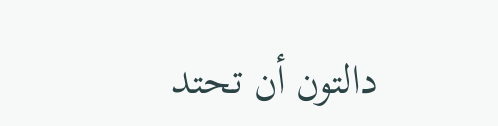دالتون أن تحتد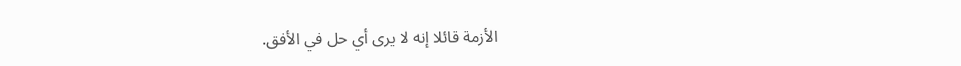الأزمة قائلا إنه لا يرى أي حل في الأفق.